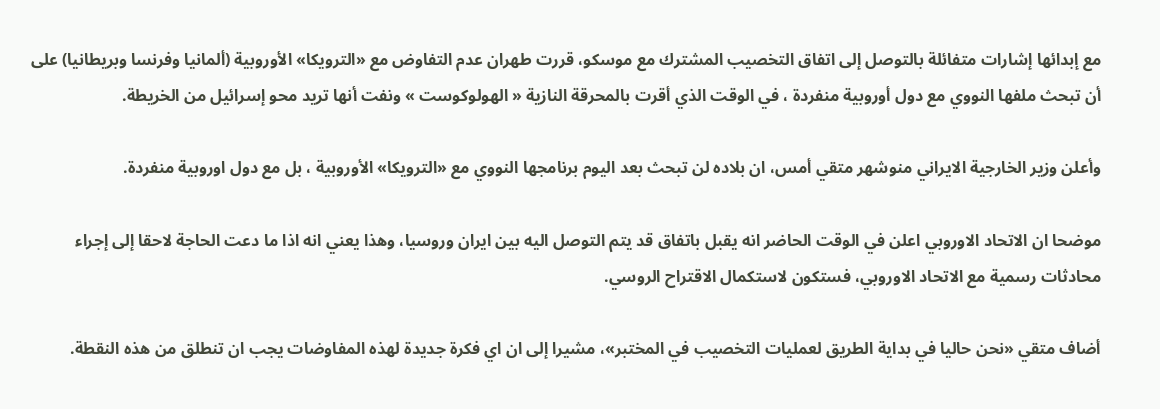مع إبدائها إشارات متفائلة بالتوصل إلى اتفاق التخصيب المشترك مع موسكو، قررت طهران عدم التفاوض مع «الترويكا» الأوروبية (ألمانيا وفرنسا وبريطانيا) على أن تبحث ملفها النووي مع دول أوروبية منفردة ، في الوقت الذي أقرت بالمحرقة النازية « الهولوكوست » ونفت أنها تريد محو إسرائيل من الخريطة.

وأعلن وزير الخارجية الايراني منوشهر متقي أمس، ان بلاده لن تبحث بعد اليوم برنامجها النووي مع «الترويكا» الأوروبية ، بل مع دول اوروبية منفردة.

موضحا ان الاتحاد الاوروبي اعلن في الوقت الحاضر انه يقبل باتفاق قد يتم التوصل اليه بين ايران وروسيا، وهذا يعني انه اذا ما دعت الحاجة لاحقا إلى إجراء محادثات رسمية مع الاتحاد الاوروبي، فستكون لاستكمال الاقتراح الروسي.

أضاف متقي «نحن حاليا في بداية الطريق لعمليات التخصيب في المختبر»، مشيرا إلى ان اي فكرة جديدة لهذه المفاوضات يجب ان تنطلق من هذه النقطة.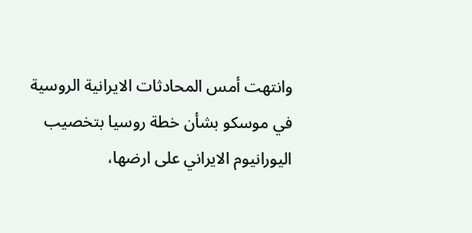وانتهت أمس المحادثات الايرانية الروسية في موسكو بشأن خطة روسيا بتخصيب اليورانيوم الايراني على ارضها،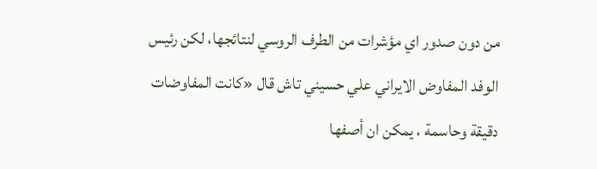من دون صدور اي مؤشرات من الطرف الروسي لنتائجها، لكن رئيس الوفد المفاوض الايراني علي حسيني تاش قال «كانت المفاوضات دقيقة وحاسمة ، يمكن ان أصفها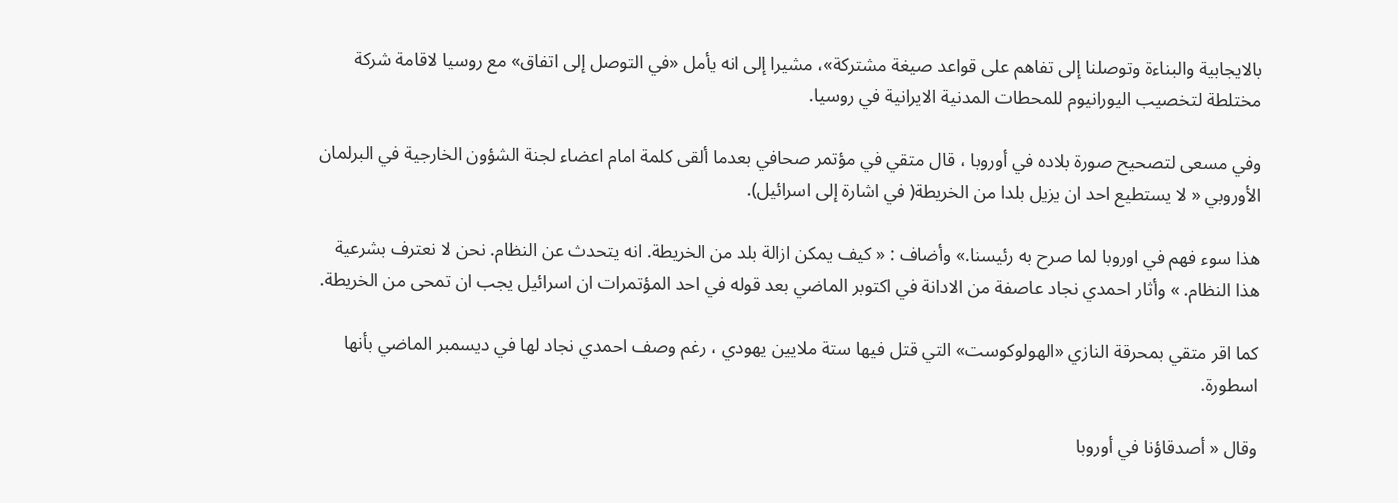بالايجابية والبناءة وتوصلنا إلى تفاهم على قواعد صيغة مشتركة»، مشيرا إلى انه يأمل «في التوصل إلى اتفاق» مع روسيا لاقامة شركة مختلطة لتخصيب اليورانيوم للمحطات المدنية الايرانية في روسيا.

وفي مسعى لتصحيح صورة بلاده في أوروبا ، قال متقي في مؤتمر صحافي بعدما ألقى كلمة امام اعضاء لجنة الشؤون الخارجية في البرلمان الأوروبي « لا يستطيع احد ان يزيل بلدا من الخريطة( في اشارة إلى اسرائيل).

هذا سوء فهم في اوروبا لما صرح به رئيسنا.» وأضاف : « كيف يمكن ازالة بلد من الخريطة. انه يتحدث عن النظام. نحن لا نعترف بشرعية هذا النظام. » وأثار احمدي نجاد عاصفة من الادانة في اكتوبر الماضي بعد قوله في احد المؤتمرات ان اسرائيل يجب ان تمحى من الخريطة.

كما اقر متقي بمحرقة النازي «الهولوكوست» التي قتل فيها ستة ملايين يهودي ، رغم وصف احمدي نجاد لها في ديسمبر الماضي بأنها اسطورة.

وقال « أصدقاؤنا في أوروبا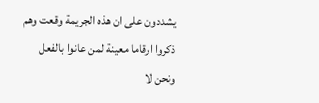يشددون على ان هذه الجريمة وقعت وهم ذكروا ارقاما معينة لمن عانوا بالفعل ونحن لا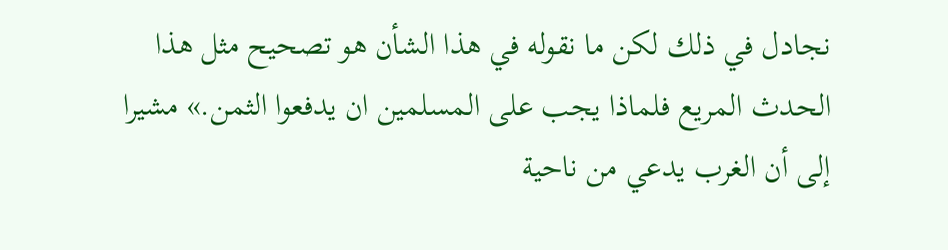نجادل في ذلك لكن ما نقوله في هذا الشأن هو تصحيح مثل هذا الحدث المريع فلماذا يجب على المسلمين ان يدفعوا الثمن.» مشيرا إلى أن الغرب يدعي من ناحية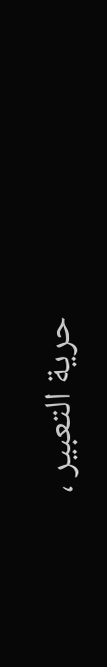حرية التعبير ،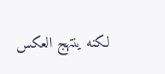لكنه ينتهج العكس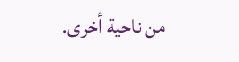من ناحية أخرى.